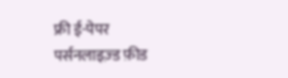फ्री ई-पेपर
पर्सनलाइज़्ड फ़ीड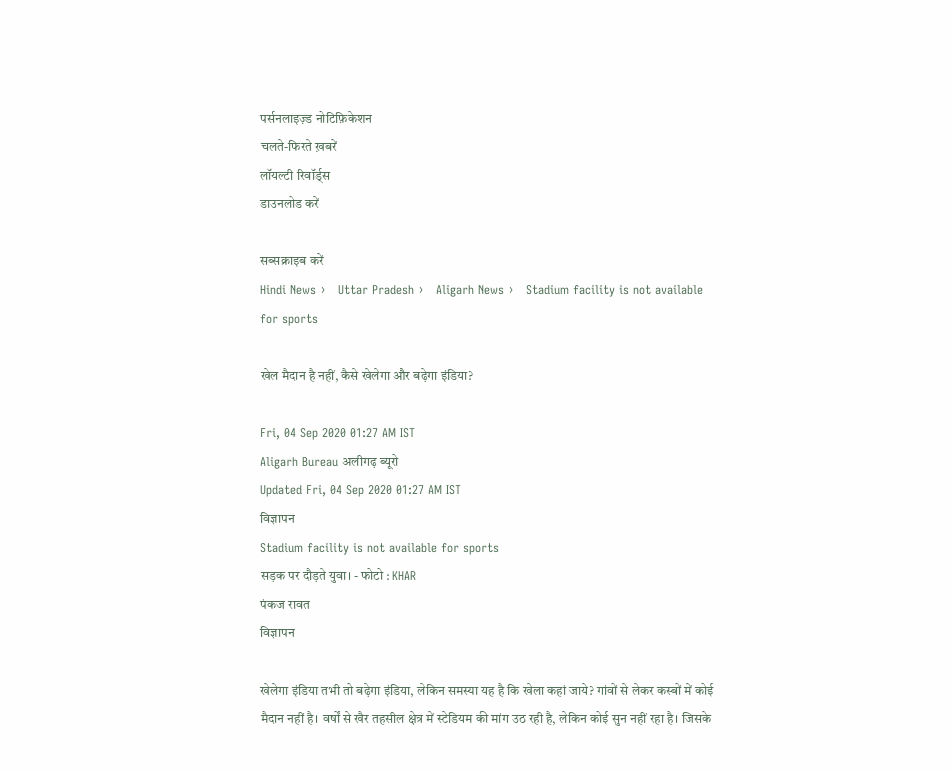पर्सनलाइज़्ड नोटिफ़िकेशन
चलते-फिरते ख़बरें
लॉयल्टी रिवॉर्ड्स
डाउनलोड करें

सब्सक्राइब करें
Hindi News ›   Uttar Pradesh ›   Aligarh News ›   Stadium facility is not available for sports

खेल मैदान है नहीं, कैसे खेलेगा और बढ़ेगा इंडिया?

Fri, 04 Sep 2020 01:27 AM IST
Aligarh Bureau अलीगढ़ ब्यूरो
Updated Fri, 04 Sep 2020 01:27 AM IST
विज्ञापन
Stadium facility is not available for sports
सड़क पर दौड़ते युवा। - फोटो : KHAR
पंकज रावत
विज्ञापन

खेलेगा इंडिया तभी तो बढ़ेगा इंडिया, लेकिन समस्या यह है कि खेला कहां जाये? गांवों से लेकर कस्बों में कोई मैदान नहीं है। वर्षों से खैर तहसील क्षेत्र में स्टेडियम की मांग उठ रही है, लेकिन कोई सुन नहीं रहा है। जिसके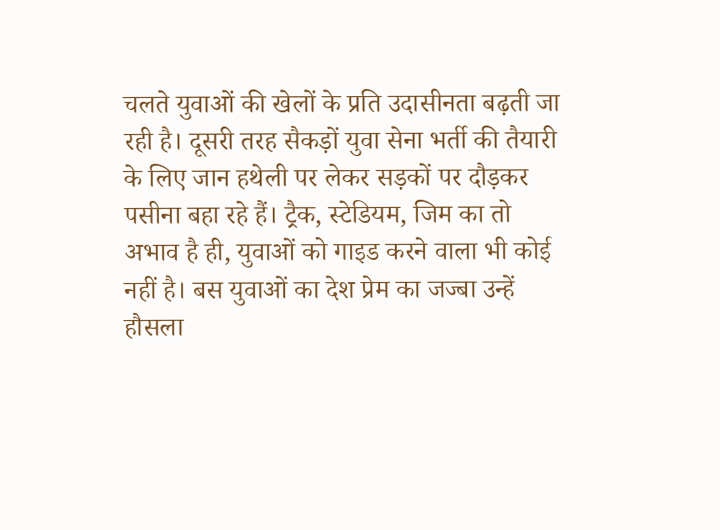चलते युवाओं की खेलों के प्रति उदासीनता बढ़ती जा रही है। दूसरी तरह सैकड़ों युवा सेना भर्ती की तैयारी के लिए जान हथेली पर लेकर सड़कों पर दौड़कर पसीना बहा रहे हैं। ट्रैक, स्टेडियम, जिम का तो अभाव है ही, युवाओं को गाइड करने वाला भी कोई नहीं है। बस युवाओं का देश प्रेम का जज्बा उन्हें हौसला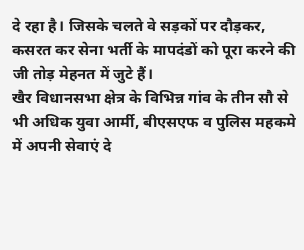दे रहा है। जिसके चलते वे सड़कों पर दौड़कर, कसरत कर सेना भर्ती के मापदंडों को पूरा करने की जी तोड़ मेहनत में जुटे हैं।
खैर विधानसभा क्षेत्र के विभिन्न गांव के तीन सौ से भी अधिक युवा आर्मी, बीएसएफ व पुलिस महकमे में अपनी सेवाएं दे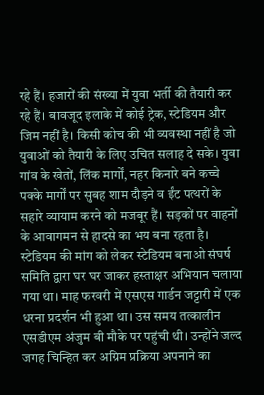रहे हैं। हजारों की संख्या में युवा भर्ती की तैयारी कर रहे हैं। बावजूद इलाके में कोई ट्रेक, स्टेडियम और जिम नहीं है। किसी कोच की भी व्यवस्था नहीं है जो युवाओं को तैयारी के लिए उचित सलाह दे सके। युवा गांव के खेतों, लिंक मार्गों, नहर किनारे बने कच्चे पक्के मार्गों पर सुबह शाम दौड़ने व ईंट पत्थरों के सहारे व्यायाम करने को मजबूर हैं। सड़कों पर वाहनों के आवागमन से हादसे का भय बना रहता है। स्टेडियम की मांग को लेकर स्टेडियम बनाओ संघर्ष समिति द्वारा घर घर जाकर हस्ताक्षर अभियान चलाया गया था। माह फरवरी में एसएस गार्डन जट्टारी में एक धरना प्रदर्शन भी हुआ था। उस समय तत्कालीन एसडीएम अंजुम बी मौके पर पहुंची थी। उन्होंने जल्द जगह चिन्हित कर अग्रिम प्रक्रिया अपनाने का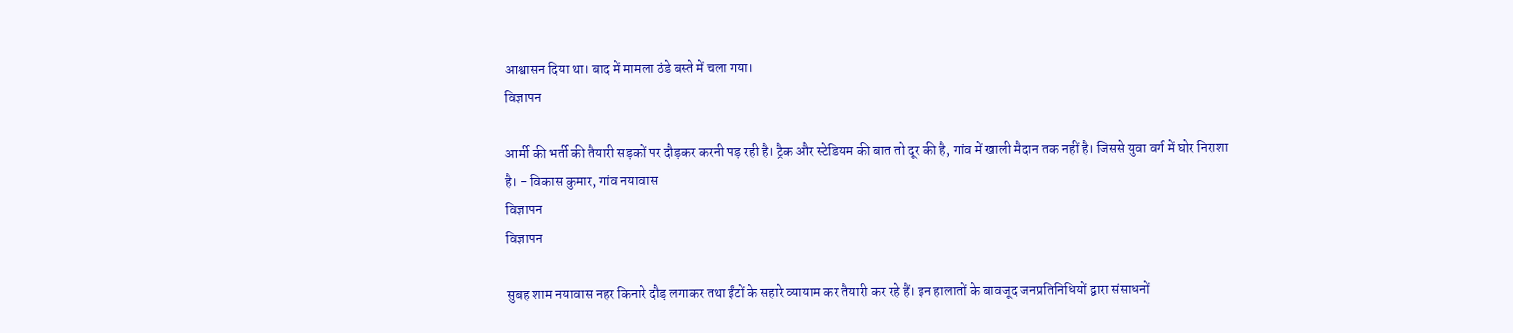आश्वासन दिया था। बाद में मामला ठंडे बस्ते में चला गया।
विज्ञापन

आर्मी की भर्ती की तैयारी सड़कों पर दौड़कर करनी पड़ रही है। ट्रैक और स्टेडियम की बात तो दूर की है, गांव में खाली मैदान तक नहीं है। जिससे युवा वर्ग में घोर निराशा है। - विकास कुमार, गांव नयावास
विज्ञापन
विज्ञापन

सुबह शाम नयावास नहर किनारे दौड़ लगाकर तथा ईंटों के सहारे व्यायाम कर तैयारी कर रहे हैं। इन हालातों के बावजूद जनप्रतिनिधियों द्वारा संसाधनों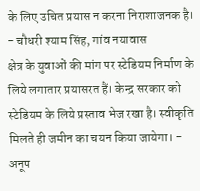के लिए उचित प्रयास न करना निराशाजनक है। - चौधरी श्याम सिंह, गांव नयावास
क्षेत्र के युवाओं की मांग पर स्टेडियम निर्माण के लिये लगातार प्रयासरत हैं। केन्द्र सरकार को स्टेडियम के लिये प्रस्ताव भेज रखा है। स्वीकृति मिलते ही जमीन का चयन किया जायेगा। - अनूप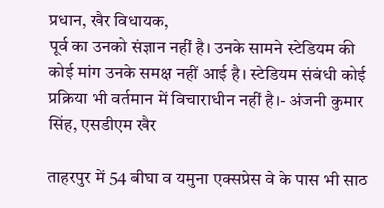प्रधान, खैर विधायक,
पूर्व का उनको संज्ञान नहीं है। उनके सामने स्टेडियम की कोई मांग उनके समक्ष नहीं आई है। स्टेडियम संबंधी कोई प्रक्रिया भी वर्तमान में विचाराधीन नहीं है।- अंजनी कुमार सिंह, एसडीएम खैर

ताहरपुर में 54 बीघा व यमुना एक्सप्रेस वे के पास भी साठ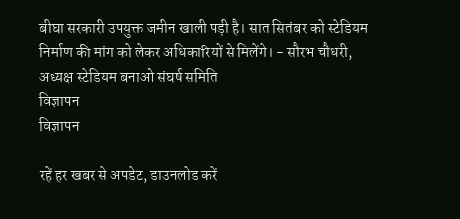बीघा सरकारी उपयुक्त जमीन खाली पड़ी है। सात सितंबर को स्टेडियम निर्माण की मांग को लेकर अधिकारियों से मिलेंगे। - सौरभ चौधरी, अध्यक्ष स्टेडियम बनाओ संघर्ष समिति
विज्ञापन
विज्ञापन

रहें हर खबर से अपडेट, डाउनलोड करें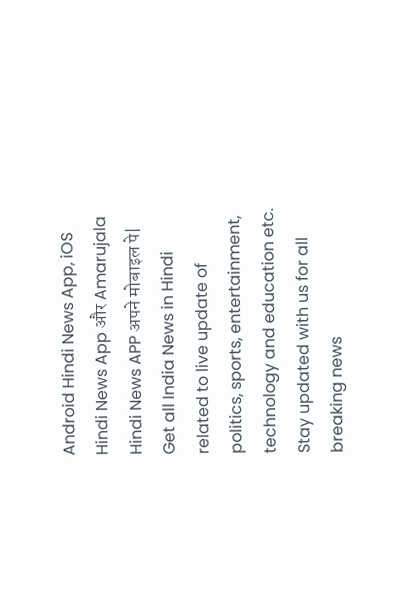Android Hindi News App, iOS Hindi News App और Amarujala Hindi News APP अपने मोबाइल पे|
Get all India News in Hindi related to live update of politics, sports, entertainment, technology and education etc. Stay updated with us for all breaking news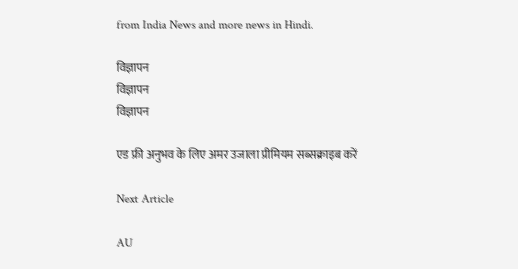from India News and more news in Hindi.

विज्ञापन
विज्ञापन
विज्ञापन

एड फ्री अनुभव के लिए अमर उजाला प्रीमियम सब्सक्राइब करें

Next Article

AU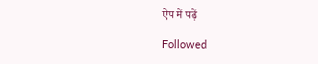ऐप में पढ़ें

Followed